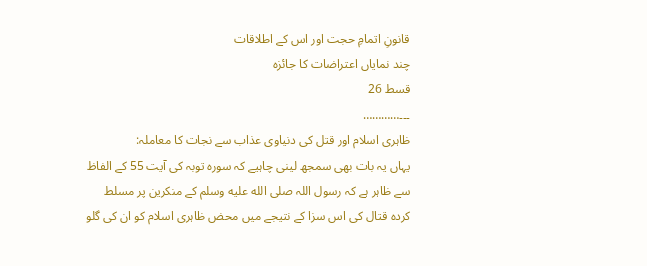قانونِ اتمامِ حجت اور اس کے اطلاقات
چند نمایاں اعتراضات کا جائزہ
قسط 26
۔۔۔…………
ظاہری اسلام اور قتل کی دنیاوی عذاب سے نجات کا معاملہ:
یہاں یہ بات بھی سمجھ لینی چاہیے کہ سورہ توبہ کی آیت 55 کے الفاظ سے ظاہر ہے کہ رسول اللہ صلى الله عليه وسلم کے منکرین پر مسلط کردہ قتال کی اس سزا کے نتیجے میں محض ظاہری اسلام کو ان کی گلو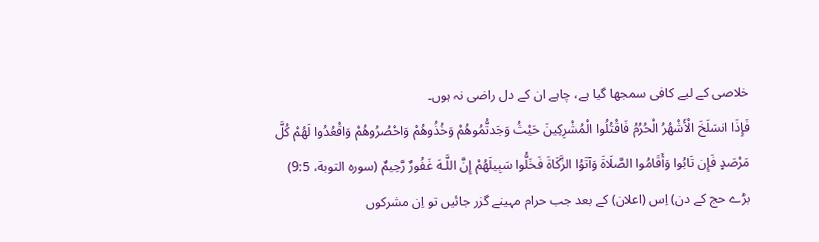خلاصی کے لیے کافی سمجھا گیا ہے، چاہے ان کے دل راضی نہ ہوں۔
فَإِذَا انسَلَخَ الْأَشْهُرُ الْحُرُمُ فَاقْتُلُوا الْمُشْرِكِينَ حَيْثُ وَجَدتُّمُوهُمْ وَخُذُوهُمْ وَاحْصُرُوهُمْ وَاقْعُدُوا لَهُمْ كُلَّ مَرْصَدٍ فَإِن تَابُوا وَأَقَامُوا الصَّلَاةَ وَآتَوُا الزَّكَاةَ فَخَلُّوا سَبِيلَهُمْ إِنَّ اللَّـهَ غَفُورٌ رَّحِيمٌ (سورہ التوبة، 9:5)
بڑے حج کے دن) اِس (اعلان) کے بعد جب حرام مہینے گزر جائیں تو اِن مشرکوں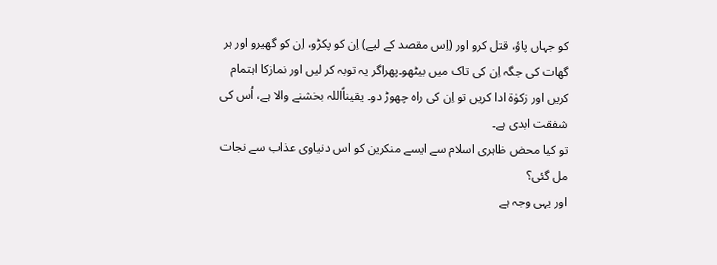کو جہاں پاؤ، قتل کرو اور (اِس مقصد کے لیے) اِن کو پکڑو، اِن کو گھیرو اور ہر گھات کی جگہ اِن کی تاک میں بیٹھو۔پھراگر یہ توبہ کر لیں اور نمازکا اہتمام کریں اور زکوٰۃ ادا کریں تو اِن کی راہ چھوڑ دو۔ یقیناًاللہ بخشنے والا ہے، اُس کی شفقت ابدی ہے۔
تو کیا محض ظاہری اسلام سے ایسے منکرین کو اس دنیاوی عذاب سے نجات مل گئی؟
اور یہی وجہ ہے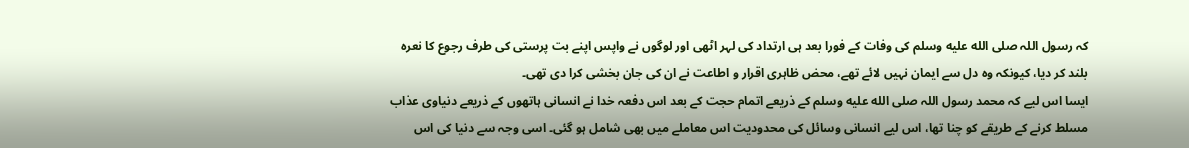کہ رسول اللہ صلى الله عليه وسلم کی وفات کے فورا بعد ہی ارتداد کی لہر اٹھی اور لوگوں نے واپس اپنے بت پرستی کی طرف رجوع کا نعرہ بلند کر دیا، کیونکہ وہ دل سے ایمان نہیں لائے تھے، محض ظاہری اقرار و اطاعت نے ان کی جان بخشی کرا دی تھی۔
ایسا اس لیے کہ محمد رسول اللہ صلى الله عليه وسلم کے ذریعے اتمام حجت کے بعد اس دفعہ خدا نے انسانی ہاتھوں کے ذریعے دنیاوی عذاب مسلط کرنے کے طریقے کو چنا تھا، اس لیے انسانی وسائل کی محدودیت اس معاملے میں بھی شامل ہو گئی۔ اسی وجہ سے دنیا کی اس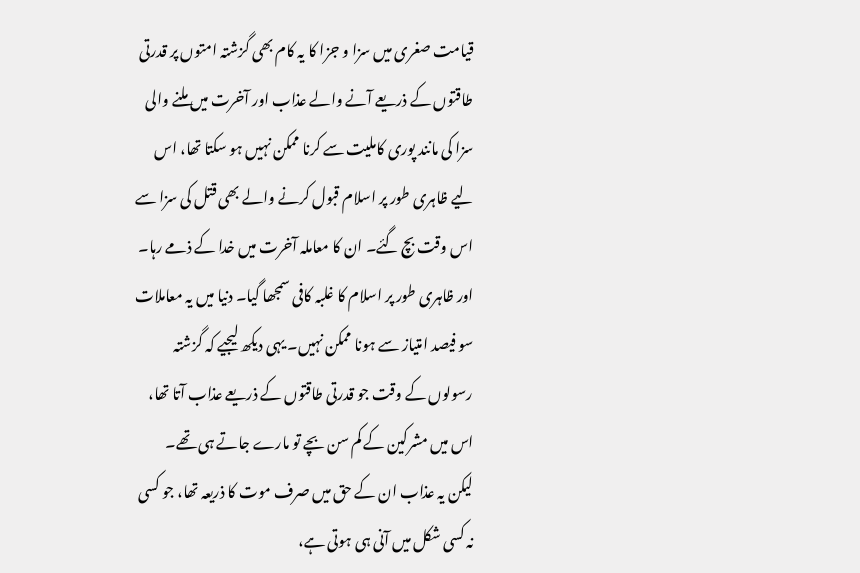قیامت صغری میں سزا و جزا کا یہ کام بھی گزشتہ امتوں پر قدرتی طاقتوں کے ذریعے آنے والے عذاب اور آخرت میں ملنے والی سزا کی مانند پوری کاملیت سے کرنا ممکن نہیں ہو سکتا تھا، اس لیے ظاہری طور پر اسلام قبول کرنے والے بھی قتل کی سزا سے اس وقت بچ گئے۔ ان کا معاملہ آخرت میں خدا کے ذمے رہا۔ اور ظاہری طور پر اسلام کا غلبہ کافی سمجھا گیا۔ دنیا میں یہ معاملات سو فیصد امتیاز سے ہونا ممکن نہیں۔ یہی دیکھ لیجیے کہ گزشتہ رسولوں کے وقت جو قدرتی طاقتوں کے ذریعے عذاب آتا تھا، اس میں مشرکین کے کم سن بچے تو مارے جاتے ہی تھے۔ لیکن یہ عذاب ان کے حق میں صرف موت کا ذریعہ تھا، جو کسی نہ کسی شکل میں آنی ہی ہوتی ہے،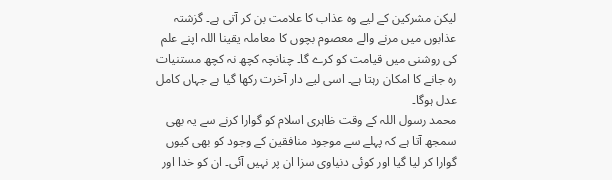لیکن مشرکین کے لیے وہ عذاب کا علامت بن کر آتی ہے۔ گزشتہ عذابوں میں مرنے والے معصوم بچوں کا معاملہ یقینا اللہ اپنے علم کی روشنی میں قیامت کو کرے گا۔ چنانچہ کچھ نہ کچھ مستنیات رہ جانے کا امکان رہتا ہے۔ اسی لیے دار آخرت رکھا گیا ہے جہاں کامل عدل ہوگا۔
محمد رسول اللہ کے وقت ظاہری اسلام کو گوارا کرنے سے یہ بھی سمجھ آتا ہے کہ پہلے سے موجود منافقین کے وجود کو بھی کیوں گوارا کر لیا گیا اور کوئی دنیاوی سزا ان پر نہیں آئی۔ ان کو خدا اور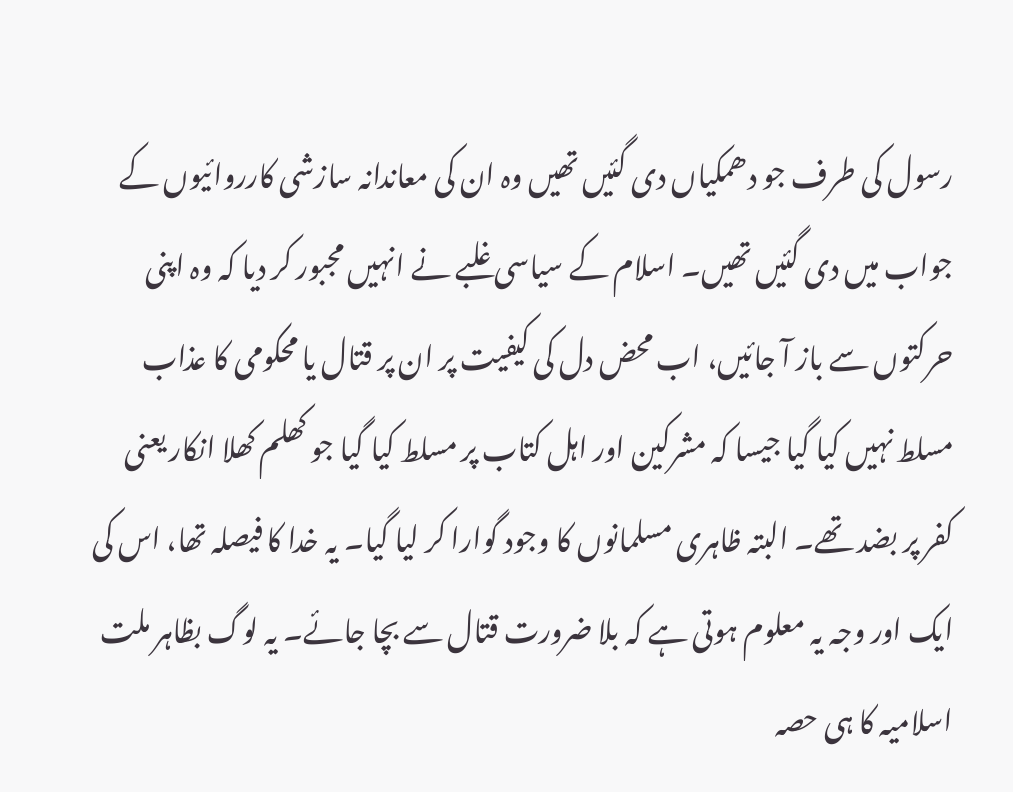رسول کی طرف جو دھمکیاں دی گئیں تھیں وہ ان کی معاندانہ سازشی کارروائیوں کے جواب میں دی گئیں تھیں۔ اسلام کے سیاسی غلبے نے انہیں مجبور کر دیا کہ وہ اپنی حرکتوں سے باز آ جائیں، اب محض دل کی کیفیت پر ان پر قتال یا محکومی کا عذاب مسلط نہیں کیا گیا جیسا کہ مشرکین اور اہل کتاب پر مسلط کیا گیا جو کھلم کھلا انکار یعنی کفر پر بضد تھے۔ البتہ ظاہری مسلمانوں کا وجود گوارا کر لیا گیا۔ یہ خدا کا فیصلہ تھا، اس کی ایک اور وجہ یہ معلوم ہوتی ہے کہ بلا ضرورت قتال سے بچا جائے۔ یہ لوگ بظاہر ملت اسلامیہ کا ہی حصہ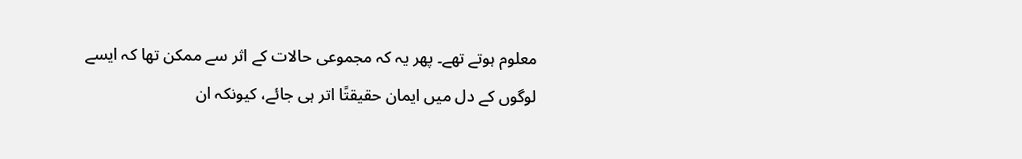معلوم ہوتے تھے۔ پھر یہ کہ مجموعی حالات کے اثر سے ممکن تھا کہ ایسے لوگوں کے دل میں ایمان حقیقتًا اتر ہی جائے، کیونکہ ان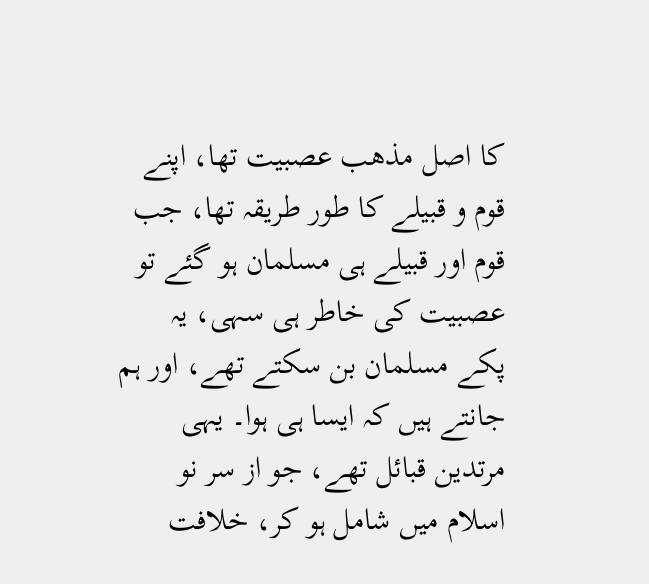کا اصل مذھب عصبیت تھا، اپنے قوم و قبیلے کا طور طریقہ تھا، جب قوم اور قبیلے ہی مسلمان ہو گئے تو عصبیت کی خاطر ہی سہی، یہ پکے مسلمان بن سکتے تھے، اور ہم جانتے ہیں کہ ایسا ہی ہوا۔ یہی مرتدین قبائل تھے، جو از سر نو اسلام میں شامل ہو کر، خلافت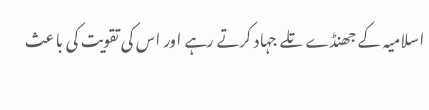اسلامیہ کے جھنڈے تلے جہاد کرتے رہے اور اس کی تقویت کی باعث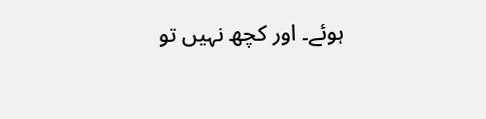ہوئے۔ اور کچھ نہیں تو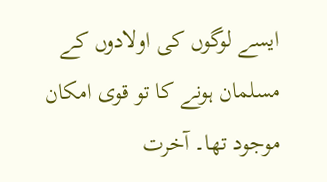ایسے لوگوں کی اولادوں کے مسلمان ہونے کا تو قوی امکان موجود تھا۔ آخرت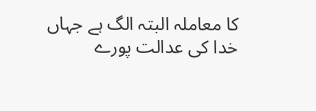کا معاملہ البتہ الگ ہے جہاں خدا کی عدالت پورے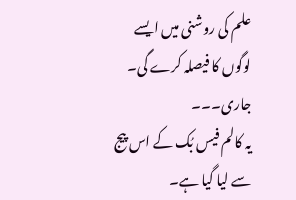علم کی روشنی میں ایسے لوگوں کا فیصلہ کرے گی۔
جاری۔۔۔
یہ کالم فیس بُک کے اس پیج سے لیا گیا ہے۔